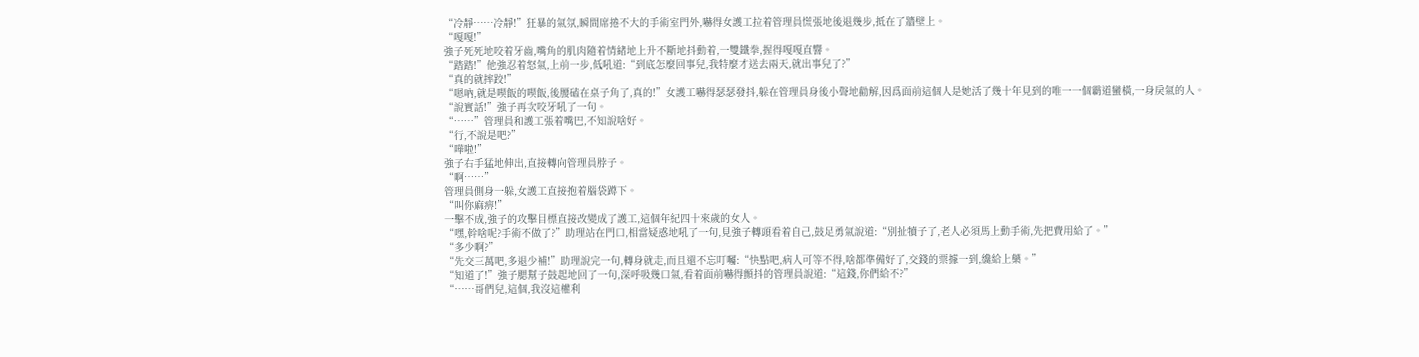“冷靜……冷靜!”狂暴的氣氛,瞬間席捲不大的手術室門外,嚇得女護工拉着管理員慌張地後退幾步,抵在了牆壁上。
“嘎嘎!”
強子死死地咬着牙齒,嘴角的肌肉隨着情緒地上升不斷地抖動着,一雙鐵拳,握得嘎嘎直響。
“踏踏!”他強忍着怒氣,上前一步,低吼道:“到底怎麼回事兒,我特麼才送去兩天,就出事兒了?”
“真的就摔跤!”
“嗯吶,就是喫飯的喫飯,後腰磕在桌子角了,真的!”女護工嚇得瑟瑟發抖,躲在管理員身後小聲地勸解,因爲面前這個人是她活了幾十年見到的唯一一個霸道蠻橫,一身戾氣的人。
“說實話!”強子再次咬牙吼了一句。
“……”管理員和護工張着嘴巴,不知說啥好。
“行,不說是吧?”
“嘩啦!”
強子右手猛地伸出,直接轉向管理員脖子。
“啊……”
管理員側身一躲,女護工直接抱着腦袋蹲下。
“叫你麻痹!”
一擊不成,強子的攻擊目標直接改變成了護工,這個年紀四十來歲的女人。
“嘿,幹啥呢?手術不做了?”助理站在門口,相當疑惑地吼了一句,見強子轉頭看着自己,鼓足勇氣說道:“別扯犢子了,老人必須馬上動手術,先把費用給了。”
“多少啊?”
“先交三萬吧,多退少補!”助理說完一句,轉身就走,而且還不忘叮囑:“快點吧,病人可等不得,啥都準備好了,交錢的票據一到,纔給上藥。”
“知道了!”強子腮幫子鼓起地回了一句,深呼吸幾口氣,看着面前嚇得顫抖的管理員說道:“這錢,你們給不?”
“……哥們兒,這個,我沒這權利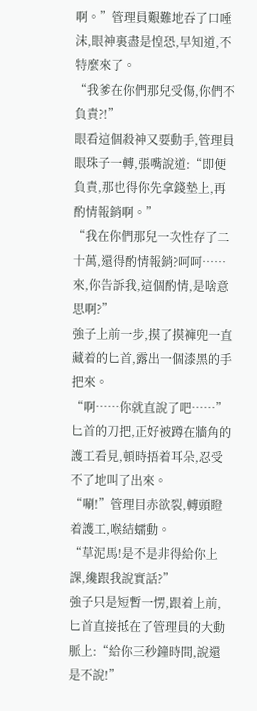啊。”管理員艱難地吞了口唾沫,眼神裏盡是惶恐,早知道,不特麼來了。
“我爹在你們那兒受傷,你們不負責?!”
眼看這個殺神又要動手,管理員眼珠子一轉,張嘴說道:“即便負責,那也得你先拿錢墊上,再酌情報銷啊。”
“我在你們那兒一次性存了二十萬,還得酌情報銷?呵呵……來,你告訴我,這個酌情,是啥意思啊?”
強子上前一步,摸了摸褲兜一直藏着的匕首,露出一個漆黑的手把來。
“啊……你就直說了吧……”匕首的刀把,正好被蹲在牆角的護工看見,頓時捂着耳朵,忍受不了地叫了出來。
“唰!”管理目赤欲裂,轉頭瞪着護工,喉結蠕動。
“草泥馬!是不是非得給你上課,纔跟我說實話?”
強子只是短暫一愣,跟着上前,匕首直接抵在了管理員的大動脈上:“給你三秒鐘時間,說還是不說!”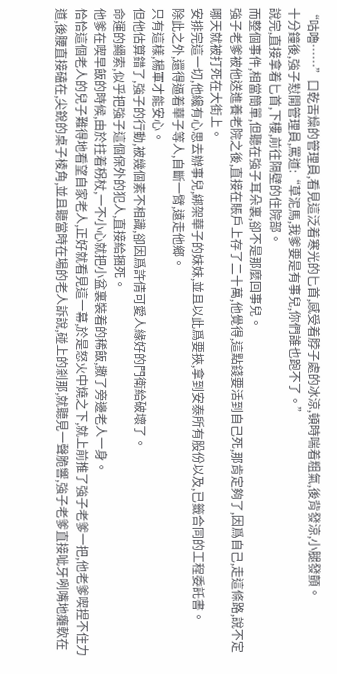“咕嚕……”口乾舌燥的管理員,看見這泛着寒光的匕首,感受着脖子處的冰涼,頓時喘着粗氣,後背發涼,小腿發顫。
十分鐘後,強子懟開管理員,罵道:“草泥馬,我爹要是有事兒,你們誰也跑不了。”
說完,直接拿着匕首,下樓,前往隔壁的住院部。
而整個事件,相當簡單,但聽在強子耳朵裏,卻不是那麼回事兒。
強子老爹被他送進養老院之後,直接在賬戶上存了二十萬,他覺得,這點錢要活到自己死,那肯定夠了,因爲自己,走這條路,說不定哪天就被打死在大街上。
安排完這一切,他纔有心思去辦事兒,綁架華子的妹妹,並且以此爲要挾,拿到安泰所有股份以及,已籤合同的工程委託書。
除此之外,還得逼着華子等人,自斷一臂,遠走他鄉。
只有這樣,楊軍才能安心。
但他估算錯了,強子的行動,被幾個素不相識,卻因爲許倩可愛人緣好的門衛給破壞了。
命運的繩索,似乎把強子這個保外的犯人,直接給捆死。
他爹在喫早飯的時候,由於拄着柺杖,一不小心就把小盆裏裝着的稀飯,撒了旁邊老人一身。
恰恰這個老人的兒子難得地看望自家老人,正好就看見這一幕,於是怒火中燒之下,就上前推了強子老爹一把,他老爹喫捏不住力道,後腰直接磕在,尖銳的桌子棱角,並且聽當時在場的老人訴說,碰上的剎那,就聽見一聲脆響,強子老爹直接呲牙咧嘴地癱軟在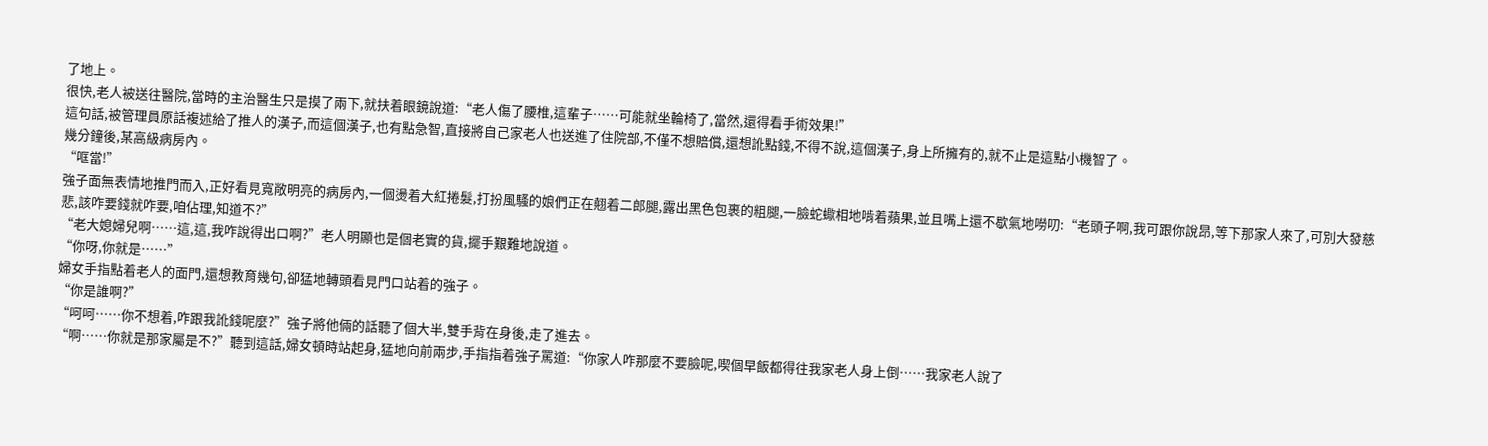了地上。
很快,老人被送往醫院,當時的主治醫生只是摸了兩下,就扶着眼鏡說道:“老人傷了腰椎,這輩子……可能就坐輪椅了,當然,還得看手術效果!”
這句話,被管理員原話複述給了推人的漢子,而這個漢子,也有點急智,直接將自己家老人也送進了住院部,不僅不想賠償,還想訛點錢,不得不說,這個漢子,身上所擁有的,就不止是這點小機智了。
幾分鐘後,某高級病房內。
“哐當!”
強子面無表情地推門而入,正好看見寬敞明亮的病房內,一個燙着大紅捲髮,打扮風騷的娘們正在翹着二郎腿,露出黑色包裹的粗腿,一臉蛇蠍相地啃着蘋果,並且嘴上還不歇氣地嘮叨:“老頭子啊,我可跟你說昂,等下那家人來了,可別大發慈悲,該咋要錢就咋要,咱佔理,知道不?”
“老大媳婦兒啊……這,這,我咋說得出口啊?”老人明顯也是個老實的貨,擺手艱難地說道。
“你呀,你就是……”
婦女手指點着老人的面門,還想教育幾句,卻猛地轉頭看見門口站着的強子。
“你是誰啊?”
“呵呵……你不想着,咋跟我訛錢呢麼?”強子將他倆的話聽了個大半,雙手背在身後,走了進去。
“啊……你就是那家屬是不?”聽到這話,婦女頓時站起身,猛地向前兩步,手指指着強子罵道:“你家人咋那麼不要臉呢,喫個早飯都得往我家老人身上倒……我家老人說了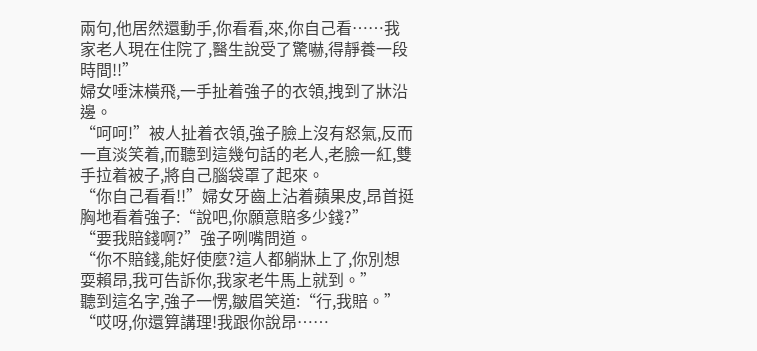兩句,他居然還動手,你看看,來,你自己看……我家老人現在住院了,醫生說受了驚嚇,得靜養一段時間!!”
婦女唾沫橫飛,一手扯着強子的衣領,拽到了牀沿邊。
“呵呵!”被人扯着衣領,強子臉上沒有怒氣,反而一直淡笑着,而聽到這幾句話的老人,老臉一紅,雙手拉着被子,將自己腦袋罩了起來。
“你自己看看!!”婦女牙齒上沾着蘋果皮,昂首挺胸地看着強子:“說吧,你願意賠多少錢?”
“要我賠錢啊?”強子咧嘴問道。
“你不賠錢,能好使麼?這人都躺牀上了,你別想耍賴昂,我可告訴你,我家老牛馬上就到。”
聽到這名字,強子一愣,皺眉笑道:“行,我賠。”
“哎呀,你還算講理!我跟你說昂……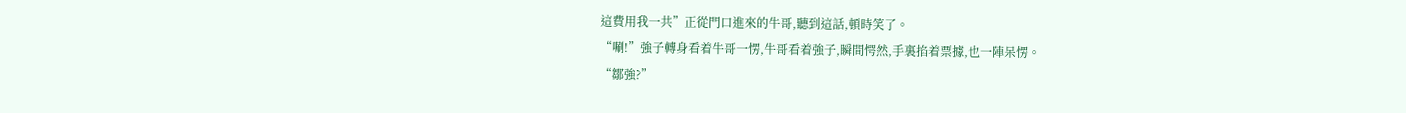這費用我一共”正從門口進來的牛哥,聽到這話,頓時笑了。
“唰!”強子轉身看着牛哥一愣,牛哥看着強子,瞬間愕然,手裏掐着票據,也一陣呆愣。
“鄒強?”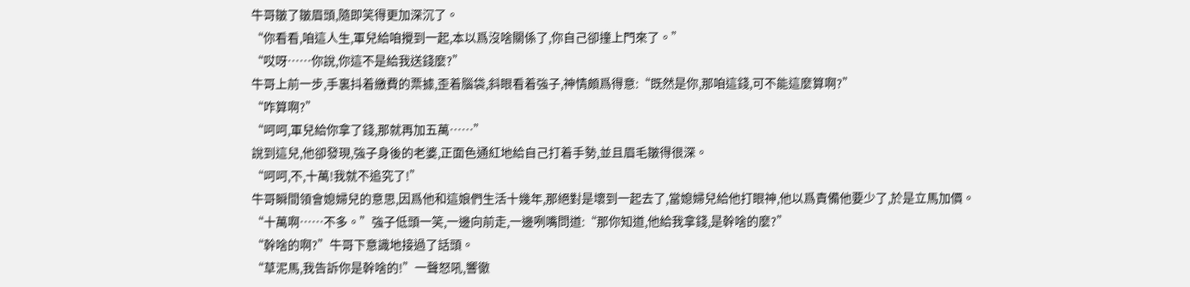牛哥皺了皺眉頭,隨即笑得更加深沉了。
“你看看,咱這人生,軍兒給咱攪到一起,本以爲沒啥關係了,你自己卻撞上門來了。”
“哎呀……你說,你這不是給我送錢麼?”
牛哥上前一步,手裏抖着繳費的票據,歪着腦袋,斜眼看着強子,神情頗爲得意:“既然是你,那咱這錢,可不能這麼算啊?”
“咋算啊?”
“呵呵,軍兒給你拿了錢,那就再加五萬……”
說到這兒,他卻發現,強子身後的老婆,正面色通紅地給自己打着手勢,並且眉毛皺得很深。
“呵呵,不,十萬!我就不追究了!”
牛哥瞬間領會媳婦兒的意思,因爲他和這娘們生活十幾年,那絕對是壞到一起去了,當媳婦兒給他打眼神,他以爲責備他要少了,於是立馬加價。
“十萬啊……不多。”強子低頭一笑,一邊向前走,一邊咧嘴問道:“那你知道,他給我拿錢,是幹啥的麼?”
“幹啥的啊?”牛哥下意識地接過了話頭。
“草泥馬,我告訴你是幹啥的!”一聲怒吼,響徹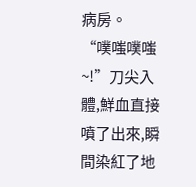病房。
“噗嗤噗嗤~!”刀尖入體,鮮血直接噴了出來,瞬間染紅了地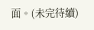面。(未完待續)